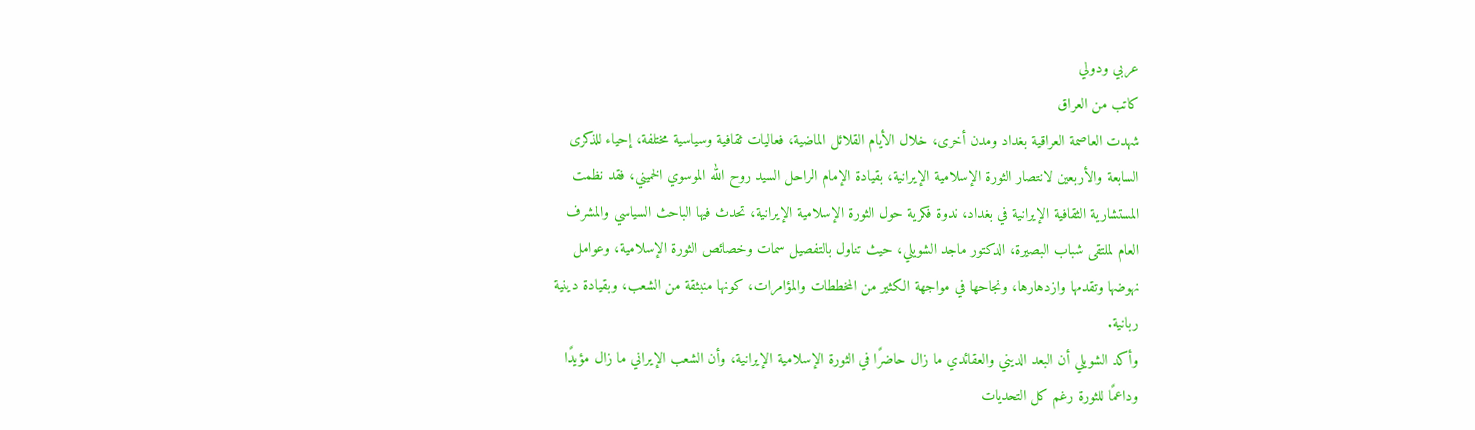عربي ودولي
كاتب من العراق
شهدت العاصمة العراقية بغداد ومدن أخرى، خلال الأيام القلائل الماضية، فعاليات ثقافية وسياسية مختلفة، إحياء للذكرى السابعة والأربعين لانتصار الثورة الإسلامية الإيرانية، بقيادة الإمام الراحل السيد روح الله الموسوي الخميني، فقد نظمت المستشارية الثقافية الإيرانية في بغداد، ندوة فكرية حول الثورة الإسلامية الإيرانية، تحدث فيها الباحث السياسي والمشرف العام لملتقى شباب البصيرة، الدكتور ماجد الشويلي، حيث تناول بالتفصيل سمات وخصائص الثورة الإسلامية، وعوامل نهوضها وتقدمها وازدهارها، ونجاحها في مواجهة الكثير من المخططات والمؤامرات، كونها منبثقة من الشعب، وبقيادة دينية ربانية.
وأكد الشويلي أن البعد الديني والعقائدي ما زال حاضرًا في الثورة الإسلامية الإيرانية، وأن الشعب الإيراني ما زال مؤيدًا وداعمًا للثورة رغم كل التحديات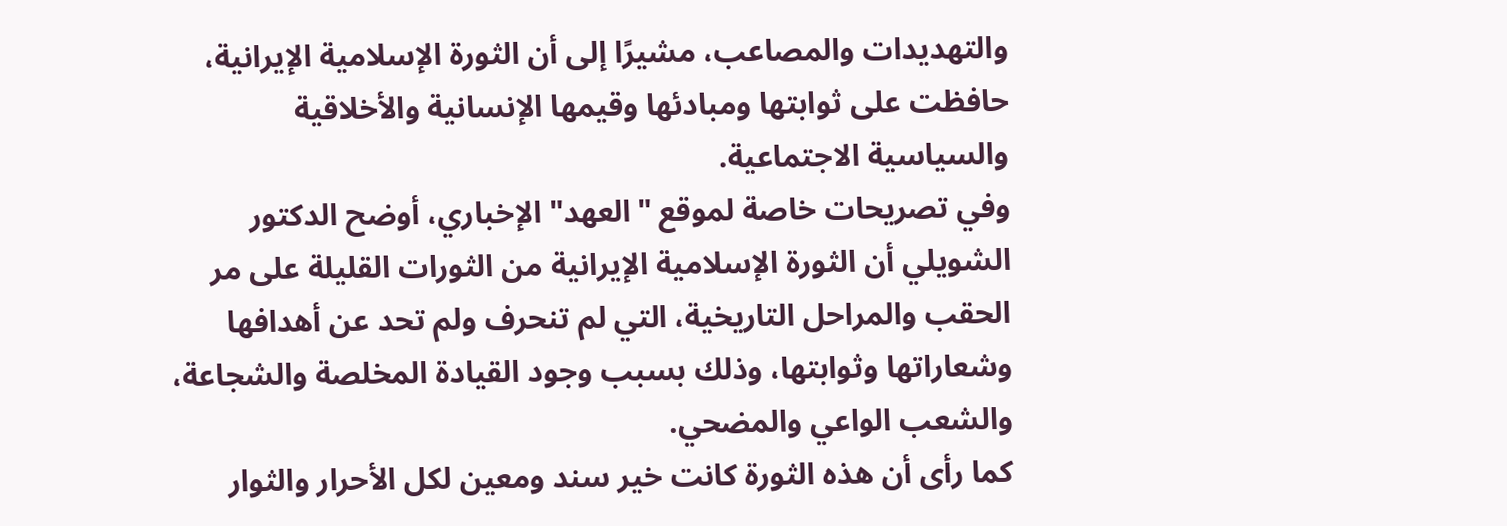والتهديدات والمصاعب، مشيرًا إلى أن الثورة الإسلامية الإيرانية، حافظت على ثوابتها ومبادئها وقيمها الإنسانية والأخلاقية والسياسية الاجتماعية.
وفي تصريحات خاصة لموقع "العهد" الإخباري، أوضح الدكتور الشويلي أن الثورة الإسلامية الإيرانية من الثورات القليلة على مر الحقب والمراحل التاريخية، التي لم تنحرف ولم تحد عن أهدافها وشعاراتها وثوابتها، وذلك بسبب وجود القيادة المخلصة والشجاعة، والشعب الواعي والمضحي.
كما رأى أن هذه الثورة كانت خير سند ومعين لكل الأحرار والثوار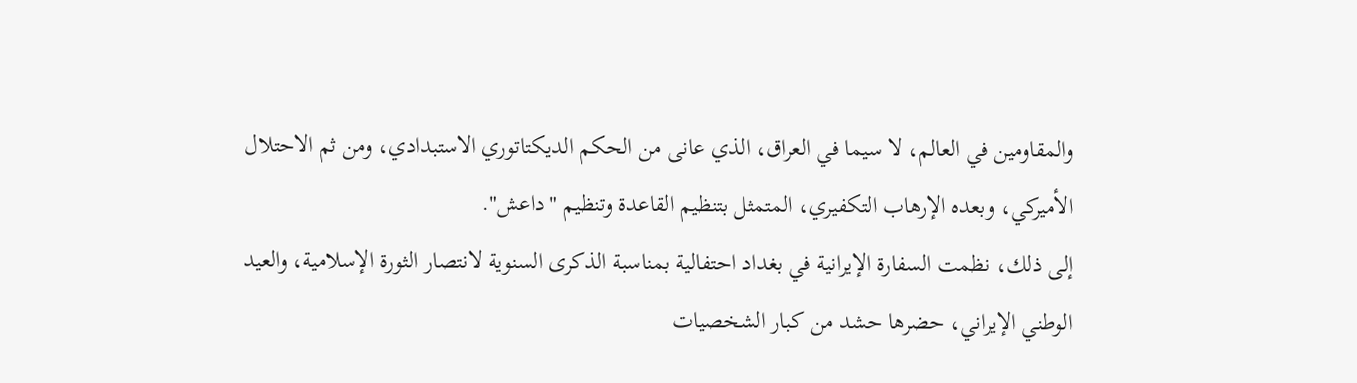والمقاومين في العالم، لا سيما في العراق، الذي عانى من الحكم الديكتاتوري الاستبدادي، ومن ثم الاحتلال الأميركي، وبعده الإرهاب التكفيري، المتمثل بتنظيم القاعدة وتنظيم "داعش".
إلى ذلك، نظمت السفارة الإيرانية في بغداد احتفالية بمناسبة الذكرى السنوية لانتصار الثورة الإسلامية، والعيد الوطني الإيراني، حضرها حشد من كبار الشخصيات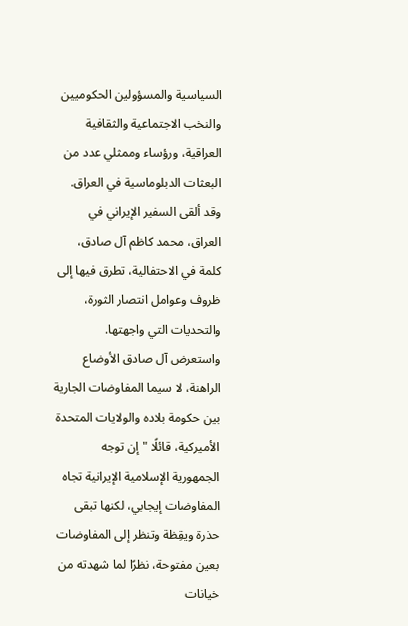السياسية والمسؤولين الحكوميين والنخب الاجتماعية والثقافية العراقية، ورؤساء وممثلي عدد من البعثات الدبلوماسية في العراق.
وقد ألقى السفير الإيراني في العراق، محمد كاظم آل صادق، كلمة في الاحتفالية، تطرق فيها إلى ظروف وعوامل انتصار الثورة، والتحديات التي واجهتها.
واستعرض آل صادق الأوضاع الراهنة، لا سيما المفاوضات الجارية بين حكومة بلاده والولايات المتحدة الأميركية، قائلًا "إن توجه الجمهورية الإسلامية الإيرانية تجاه المفاوضات إيجابي، لكنها تبقى حذرة ويقِظة وتنظر إلى المفاوضات بعين مفتوحة، نظرًا لما شهدته من خيانات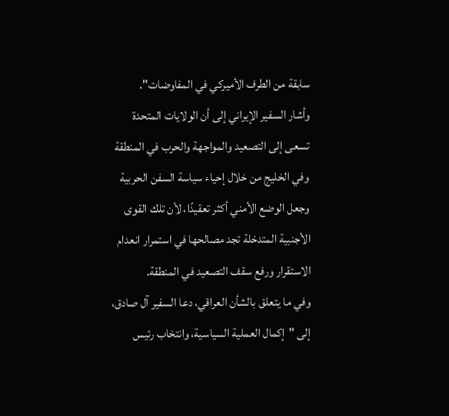سابقة من الطرف الأميركي في المفاوضات".
وأشار السفير الإيراني إلى أن الولايات المتحدة تسعى إلى التصعيد والمواجهة والحرب في المنطقة وفي الخليج من خلال إحياء سياسة السفن الحربية وجعل الوضع الأمني أكثر تعقيدًا، لأن تلك القوى الأجنبية المتدخلة تجد مصالحها في استمرار انعدام الاستقرار ورفع سقف التصعيد في المنطقة.
وفي ما يتعلق بالشأن العراقي، دعا السفير آل صادق، إلى "إكمال العملية السياسية، وانتخاب رئيس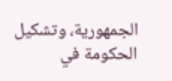الجمهورية، وتشكيل الحكومة في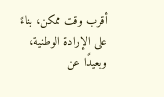أقرب وقت ممكن، بناءً على الإرادة الوطنية، وبعيدًا عن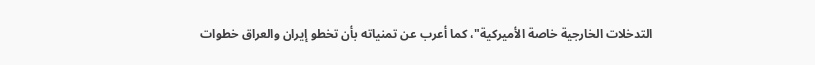التدخلات الخارجية خاصة الأميركية"، كما أعرب عن تمنياته بأن تخطو إيران والعراق خطوات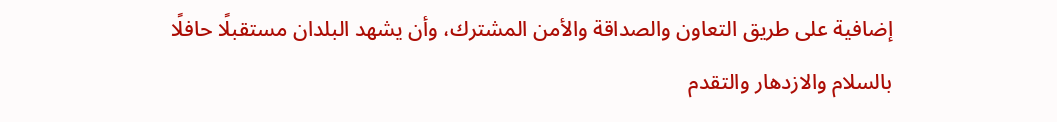إضافية على طريق التعاون والصداقة والأمن المشترك، وأن يشهد البلدان مستقبلًا حافلًا بالسلام والازدهار والتقدم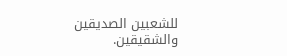للشعبين الصديقين والشقيقين.